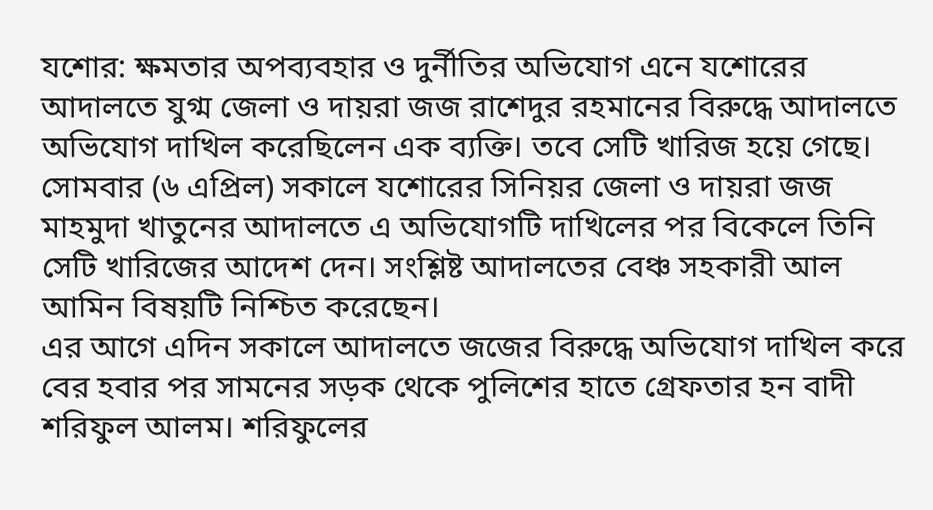যশোর: ক্ষমতার অপব্যবহার ও দুর্নীতির অভিযোগ এনে যশোরের আদালতে যুগ্ম জেলা ও দায়রা জজ রাশেদুর রহমানের বিরুদ্ধে আদালতে অভিযোগ দাখিল করেছিলেন এক ব্যক্তি। তবে সেটি খারিজ হয়ে গেছে।
সোমবার (৬ এপ্রিল) সকালে যশোরের সিনিয়র জেলা ও দায়রা জজ মাহমুদা খাতুনের আদালতে এ অভিযোগটি দাখিলের পর বিকেলে তিনি সেটি খারিজের আদেশ দেন। সংশ্লিষ্ট আদালতের বেঞ্চ সহকারী আল আমিন বিষয়টি নিশ্চিত করেছেন।
এর আগে এদিন সকালে আদালতে জজের বিরুদ্ধে অভিযোগ দাখিল করে বের হবার পর সামনের সড়ক থেকে পুলিশের হাতে গ্রেফতার হন বাদী শরিফুল আলম। শরিফুলের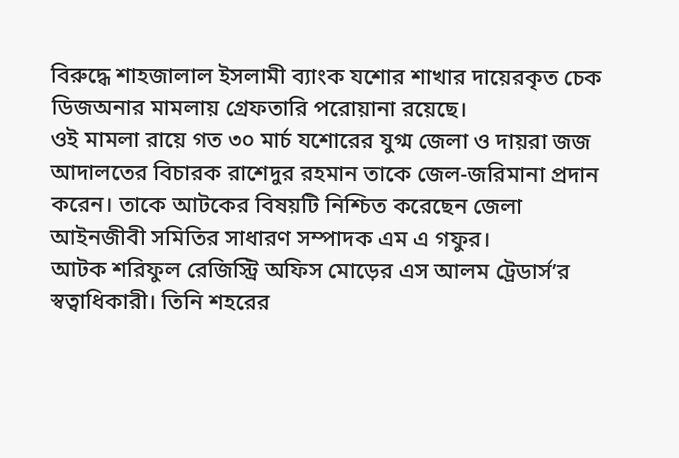বিরুদ্ধে শাহজালাল ইসলামী ব্যাংক যশোর শাখার দায়েরকৃত চেক ডিজঅনার মামলায় গ্রেফতারি পরোয়ানা রয়েছে।
ওই মামলা রায়ে গত ৩০ মার্চ যশোরের যুগ্ম জেলা ও দায়রা জজ আদালতের বিচারক রাশেদুর রহমান তাকে জেল-জরিমানা প্রদান করেন। তাকে আটকের বিষয়টি নিশ্চিত করেছেন জেলা আইনজীবী সমিতির সাধারণ সম্পাদক এম এ গফুর।
আটক শরিফুল রেজিস্ট্রি অফিস মোড়ের এস আলম ট্রেডার্স’র স্বত্বাধিকারী। তিনি শহরের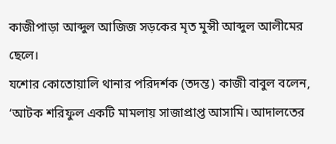কাজীপাড়া আব্দুল আজিজ সড়কের মৃত মুন্সী আব্দুল আলীমের ছেলে।
যশোর কোতোয়ালি থানার পরিদর্শক (তদন্ত) কাজী বাবুল বলেন, ‘আটক শরিফুল একটি মামলায় সাজাপ্রাপ্ত আসামি। আদালতের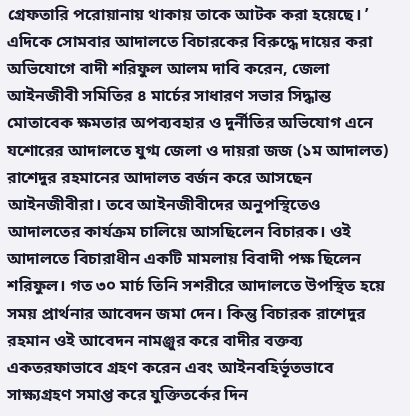গ্রেফতারি পরোয়ানায় থাকায় তাকে আটক করা হয়েছে। ’
এদিকে সোমবার আদালতে বিচারকের বিরুদ্ধে দায়ের করা অভিযোগে বাদী শরিফুল আলম দাবি করেন, জেলা আইনজীবী সমিতির ৪ মার্চের সাধারণ সভার সিদ্ধান্ত মোতাবেক ক্ষমতার অপব্যবহার ও দুর্নীতির অভিযোগ এনে যশোরের আদালতে যুগ্ম জেলা ও দায়রা জজ (১ম আদালত) রাশেদুর রহমানের আদালত বর্জন করে আসছেন আইনজীবীরা। তবে আইনজীবীদের অনুপস্থিতেও আদালতের কার্যক্রম চালিয়ে আসছিলেন বিচারক। ওই আদালতে বিচারাধীন একটি মামলায় বিবাদী পক্ষ ছিলেন শরিফুল। গত ৩০ মার্চ তিনি সশরীরে আদালতে উপস্থিত হয়ে সময় প্রার্থনার আবেদন জমা দেন। কিন্তু বিচারক রাশেদুর রহমান ওই আবেদন নামঞ্জুর করে বাদীর বক্তব্য একতরফাভাবে গ্রহণ করেন এবং আইনবহির্ভূতভাবে সাক্ষ্যগ্রহণ সমাপ্ত করে যুক্তিতর্কের দিন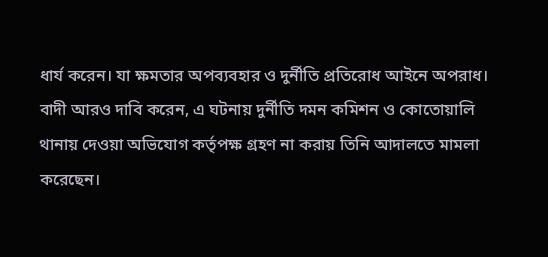ধার্য করেন। যা ক্ষমতার অপব্যবহার ও দুর্নীতি প্রতিরোধ আইনে অপরাধ।
বাদী আরও দাবি করেন, এ ঘটনায় দুর্নীতি দমন কমিশন ও কোতোয়ালি থানায় দেওয়া অভিযোগ কর্তৃপক্ষ গ্রহণ না করায় তিনি আদালতে মামলা করেছেন।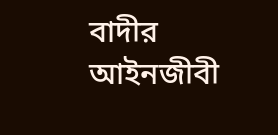বাদীর আইনজীবী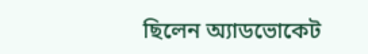ছিলেন অ্যাডভোকেট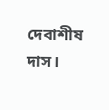দেবাশীষ দাস।